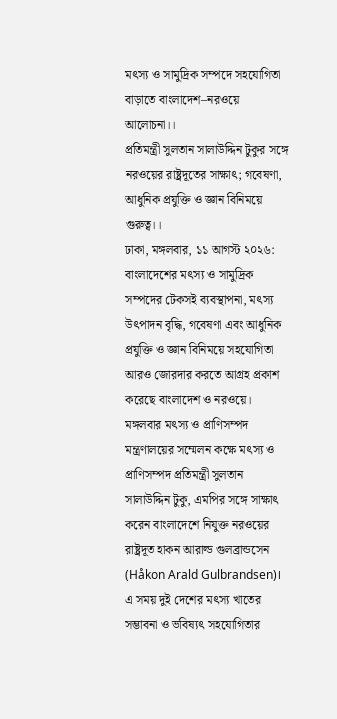মৎস্য ও সামুদ্রিক সম্পদে সহযোগিতা বাড়াতে বাংলাদেশ–নরওয়ে আলোচনা।।
প্রতিমন্ত্রী সুলতান সালাউদ্দিন টুকুর সঙ্গে নরওয়ের রাষ্ট্রদূতের সাক্ষাৎ; গবেষণা, আধুনিক প্রযুক্তি ও জ্ঞান বিনিময়ে গুরুত্ব।।
ঢাকা, মঙ্গলবার, ১১ আগস্ট ২০২৬: বাংলাদেশের মৎস্য ও সামুদ্রিক সম্পদের টেকসই ব্যবস্থাপনা, মৎস্য উৎপাদন বৃদ্ধি, গবেষণা এবং আধুনিক প্রযুক্তি ও জ্ঞান বিনিময়ে সহযোগিতা আরও জোরদার করতে আগ্রহ প্রকাশ করেছে বাংলাদেশ ও নরওয়ে।
মঙ্গলবার মৎস্য ও প্রাণিসম্পদ মন্ত্রণালয়ের সম্মেলন কক্ষে মৎস্য ও প্রাণিসম্পদ প্রতিমন্ত্রী সুলতান সালাউদ্দিন টুকু, এমপির সঙ্গে সাক্ষাৎ করেন বাংলাদেশে নিযুক্ত নরওয়ের রাষ্ট্রদূত হাকন আরাল্ড গুলব্রান্ডসেন (Håkon Arald Gulbrandsen)। এ সময় দুই দেশের মৎস্য খাতের সম্ভাবনা ও ভবিষ্যৎ সহযোগিতার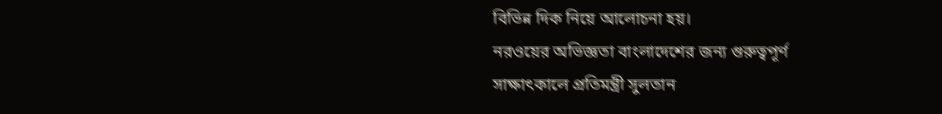বিভিন্ন দিক নিয়ে আলোচনা হয়।
নরওয়ের অভিজ্ঞতা বাংলাদেশের জন্য গুরুত্বপূর্ণ
সাক্ষাৎকালে প্রতিমন্ত্রী সুলতান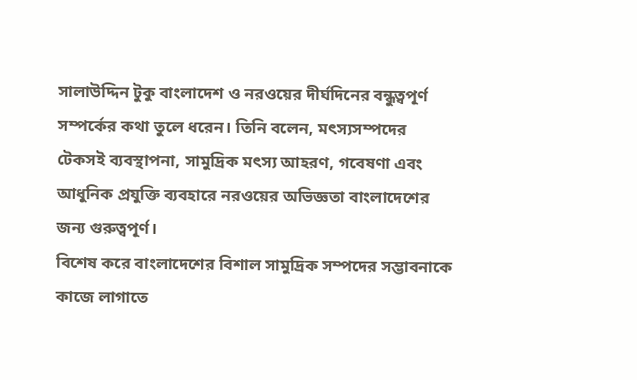সালাউদ্দিন টুকু বাংলাদেশ ও নরওয়ের দীর্ঘদিনের বন্ধুত্বপূর্ণ সম্পর্কের কথা তুলে ধরেন। তিনি বলেন, মৎস্যসম্পদের টেকসই ব্যবস্থাপনা, সামুদ্রিক মৎস্য আহরণ, গবেষণা এবং আধুনিক প্রযুক্তি ব্যবহারে নরওয়ের অভিজ্ঞতা বাংলাদেশের জন্য গুরুত্বপূর্ণ।
বিশেষ করে বাংলাদেশের বিশাল সামুদ্রিক সম্পদের সম্ভাবনাকে কাজে লাগাতে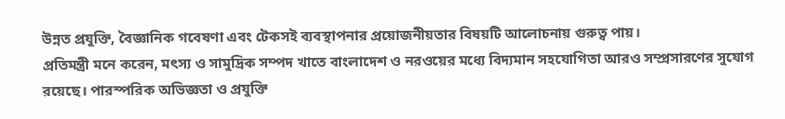উন্নত প্রযুক্তি, বৈজ্ঞানিক গবেষণা এবং টেকসই ব্যবস্থাপনার প্রয়োজনীয়তার বিষয়টি আলোচনায় গুরুত্ব পায়।
প্রতিমন্ত্রী মনে করেন, মৎস্য ও সামুদ্রিক সম্পদ খাতে বাংলাদেশ ও নরওয়ের মধ্যে বিদ্যমান সহযোগিতা আরও সম্প্রসারণের সুযোগ রয়েছে। পারস্পরিক অভিজ্ঞতা ও প্রযুক্তি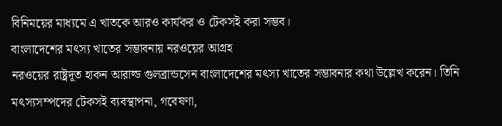বিনিময়ের মাধ্যমে এ খাতকে আরও কার্যকর ও টেকসই করা সম্ভব।
বাংলাদেশের মৎস্য খাতের সম্ভাবনায় নরওয়ের আগ্রহ
নরওয়ের রাষ্ট্রদূত হাকন আরাল্ড গুলব্রান্ডসেন বাংলাদেশের মৎস্য খাতের সম্ভাবনার কথা উল্লেখ করেন। তিনি মৎস্যসম্পদের টেকসই ব্যবস্থাপনা, গবেষণা,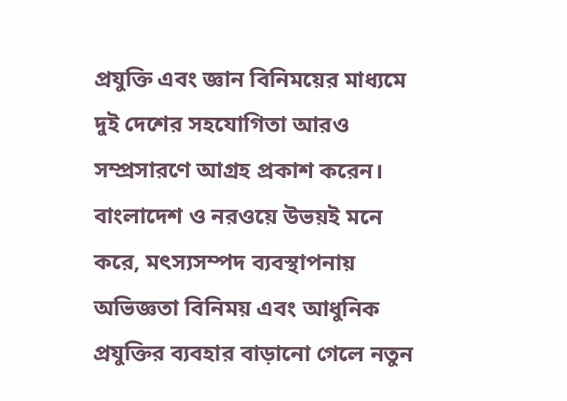প্রযুক্তি এবং জ্ঞান বিনিময়ের মাধ্যমে দুই দেশের সহযোগিতা আরও সম্প্রসারণে আগ্রহ প্রকাশ করেন।
বাংলাদেশ ও নরওয়ে উভয়ই মনে করে, মৎস্যসম্পদ ব্যবস্থাপনায় অভিজ্ঞতা বিনিময় এবং আধুনিক প্রযুক্তির ব্যবহার বাড়ানো গেলে নতুন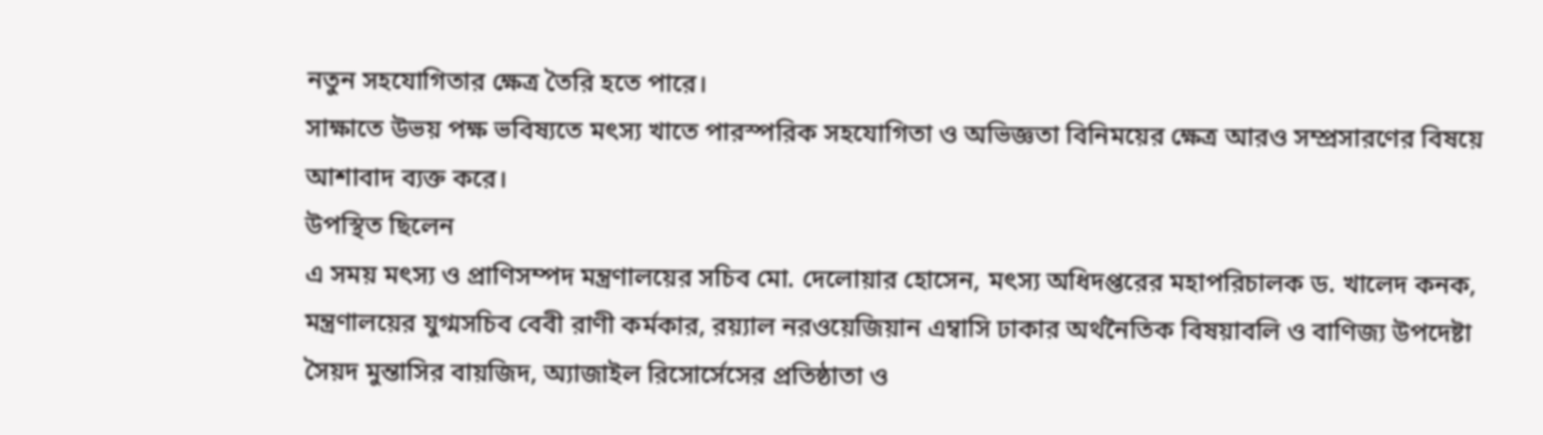নতুন সহযোগিতার ক্ষেত্র তৈরি হতে পারে।
সাক্ষাতে উভয় পক্ষ ভবিষ্যতে মৎস্য খাতে পারস্পরিক সহযোগিতা ও অভিজ্ঞতা বিনিময়ের ক্ষেত্র আরও সম্প্রসারণের বিষয়ে আশাবাদ ব্যক্ত করে।
উপস্থিত ছিলেন
এ সময় মৎস্য ও প্রাণিসম্পদ মন্ত্রণালয়ের সচিব মো. দেলোয়ার হোসেন, মৎস্য অধিদপ্তরের মহাপরিচালক ড. খালেদ কনক, মন্ত্রণালয়ের যুগ্মসচিব বেবী রাণী কর্মকার, রয়্যাল নরওয়েজিয়ান এম্বাসি ঢাকার অর্থনৈতিক বিষয়াবলি ও বাণিজ্য উপদেষ্টা সৈয়দ মুন্তাসির বায়জিদ, অ্যাজাইল রিসোর্সেসের প্রতিষ্ঠাতা ও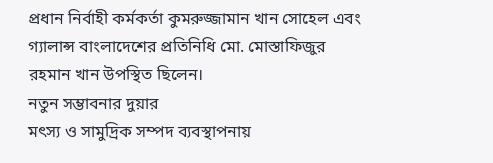প্রধান নির্বাহী কর্মকর্তা কুমরুজ্জামান খান সোহেল এবং গ্যালান্স বাংলাদেশের প্রতিনিধি মো. মোস্তাফিজুর রহমান খান উপস্থিত ছিলেন।
নতুন সম্ভাবনার দুয়ার
মৎস্য ও সামুদ্রিক সম্পদ ব্যবস্থাপনায়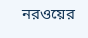নরওয়ের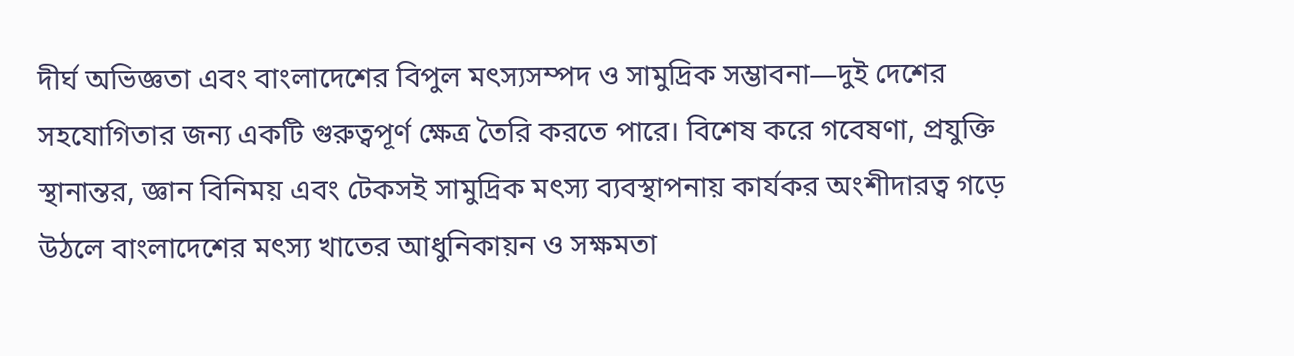দীর্ঘ অভিজ্ঞতা এবং বাংলাদেশের বিপুল মৎস্যসম্পদ ও সামুদ্রিক সম্ভাবনা—দুই দেশের সহযোগিতার জন্য একটি গুরুত্বপূর্ণ ক্ষেত্র তৈরি করতে পারে। বিশেষ করে গবেষণা, প্রযুক্তি স্থানান্তর, জ্ঞান বিনিময় এবং টেকসই সামুদ্রিক মৎস্য ব্যবস্থাপনায় কার্যকর অংশীদারত্ব গড়ে উঠলে বাংলাদেশের মৎস্য খাতের আধুনিকায়ন ও সক্ষমতা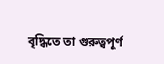বৃদ্ধিতে তা গুরুত্বপূর্ণ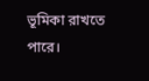ভূমিকা রাখতে পারে।